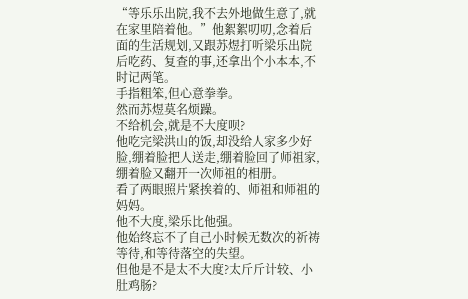“等乐乐出院,我不去外地做生意了,就在家里陪着他。”他絮絮叨叨,念着后面的生活规划,又跟苏煜打听梁乐出院后吃药、复查的事,还拿出个小本本,不时记两笔。
手指粗笨,但心意拳拳。
然而苏煜莫名烦躁。
不给机会,就是不大度呗?
他吃完梁洪山的饭,却没给人家多少好脸,绷着脸把人送走,绷着脸回了师祖家,绷着脸又翻开一次师祖的相册。
看了两眼照片紧挨着的、师祖和师祖的妈妈。
他不大度,梁乐比他强。
他始终忘不了自己小时候无数次的祈祷等待,和等待落空的失望。
但他是不是太不大度?太斤斤计较、小肚鸡肠?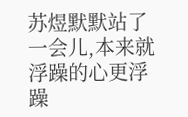苏煜默默站了一会儿,本来就浮躁的心更浮躁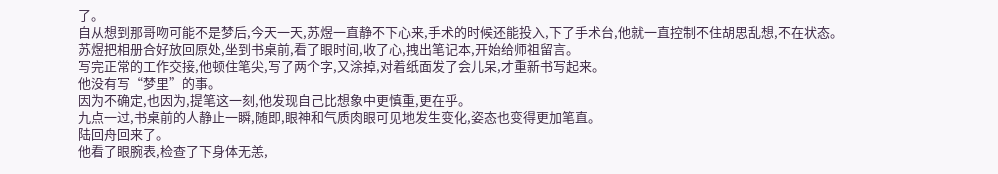了。
自从想到那哥吻可能不是梦后,今天一天,苏煜一直静不下心来,手术的时候还能投入,下了手术台,他就一直控制不住胡思乱想,不在状态。
苏煜把相册合好放回原处,坐到书桌前,看了眼时间,收了心,拽出笔记本,开始给师祖留言。
写完正常的工作交接,他顿住笔尖,写了两个字,又涂掉,对着纸面发了会儿呆,才重新书写起来。
他没有写“梦里”的事。
因为不确定,也因为,提笔这一刻,他发现自己比想象中更慎重,更在乎。
九点一过,书桌前的人静止一瞬,随即,眼神和气质肉眼可见地发生变化,姿态也变得更加笔直。
陆回舟回来了。
他看了眼腕表,检查了下身体无恙,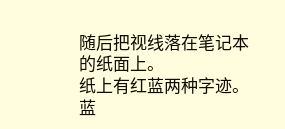随后把视线落在笔记本的纸面上。
纸上有红蓝两种字迹。
蓝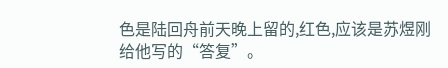色是陆回舟前天晚上留的,红色,应该是苏煜刚给他写的“答复”。